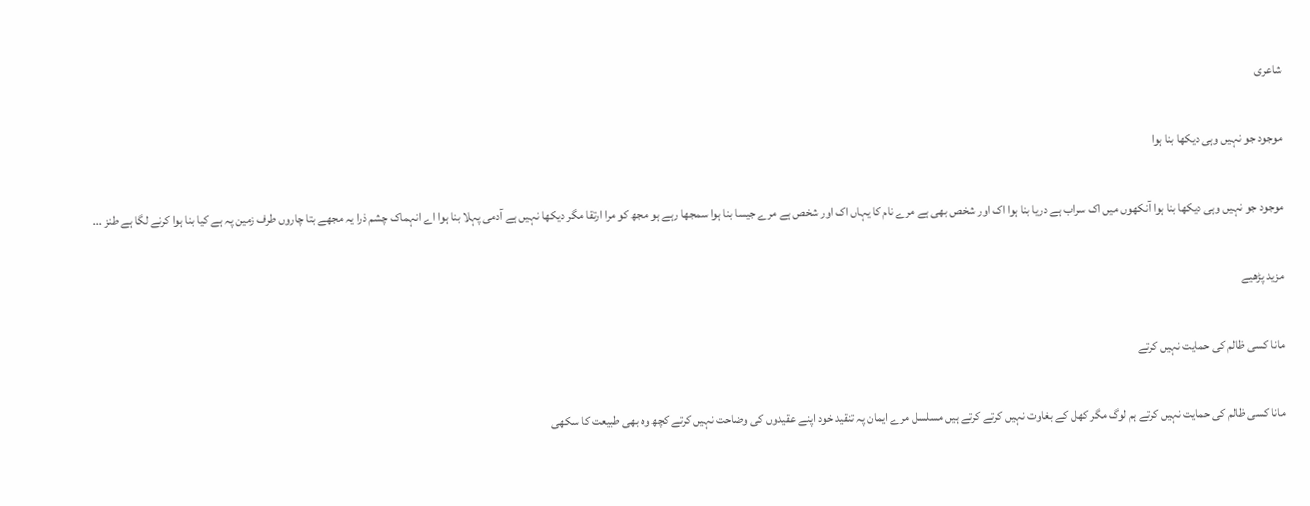شاعری

موجود جو نہیں وہی دیکھا بنا ہوا

موجود جو نہیں وہی دیکھا بنا ہوا آنکھوں میں اک سراب ہے دریا بنا ہوا اک اور شخص بھی ہے مرے نام کا یہاں اک اور شخص ہے مرے جیسا بنا ہوا سمجھا رہے ہو مجھ کو مرا ارتقا مگر دیکھا نہیں ہے آدمی پہلا بنا ہوا اے انہماک چشم ذرا یہ مجھے بتا چاروں طرف زمین پہ ہے کیا بنا ہوا کرنے لگا ہے طنز ...

مزید پڑھیے

مانا کسی ظالم کی حمایت نہیں کرتے

مانا کسی ظالم کی حمایت نہیں کرتے ہم لوگ مگر کھل کے بغاوت نہیں کرتے کرتے ہیں مسلسل مرے ایمان پہ تنقید خود اپنے عقیدوں کی وضاحت نہیں کرتے کچھ وہ بھی طبیعت کا سکھی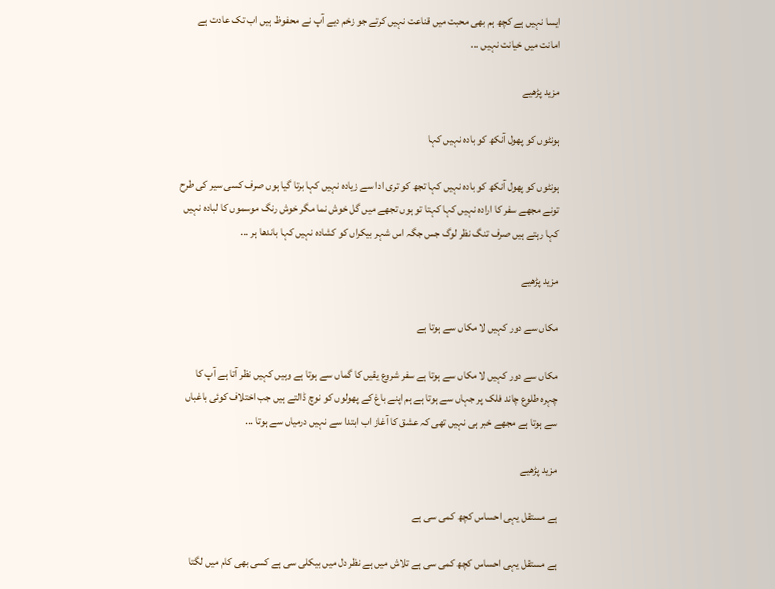ایسا نہیں ہے کچھ ہم بھی محبت میں قناعت نہیں کرتے جو زخم دیے آپ نے محفوظ ہیں اب تک عادت ہے امانت میں خیانت نہیں ...

مزید پڑھیے

ہونٹوں کو پھول آنکھ کو بادہ نہیں کہا

ہونٹوں کو پھول آنکھ کو بادہ نہیں کہا تجھ کو تری ادا سے زیادہ نہیں کہا برتا گیا ہوں صرف کسی سیر کی طرح تونے مجھے سفر کا ارادہ نہیں کہا کہتا تو ہوں تجھے میں گل خوش نما مگر خوش رنگ موسموں کا لبادہ نہیں کہا رہتے ہیں صرف تنگ نظر لوگ جس جگہ اس شہر بیکراں کو کشادہ نہیں کہا باندھا ہر ...

مزید پڑھیے

مکاں سے دور کہیں لا مکاں سے ہوتا ہے

مکاں سے دور کہیں لا مکاں سے ہوتا ہے سفر شروع یقیں کا گماں سے ہوتا ہے وہیں کہیں نظر آتا ہے آپ کا چہرہ طلوع چاند فلک پر جہاں سے ہوتا ہے ہم اپنے باغ کے پھولوں کو نوچ ڈالتے ہیں جب اختلاف کوئی باغباں سے ہوتا ہے مجھے خبر ہی نہیں تھی کہ عشق کا آغاز اب ابتدا سے نہیں درمیاں سے ہوتا ...

مزید پڑھیے

ہے مستقل یہی احساس کچھ کمی سی ہے

ہے مستقل یہی احساس کچھ کمی سی ہے تلاش میں ہے نظر دل میں بیکلی سی ہے کسی بھی کام میں لگتا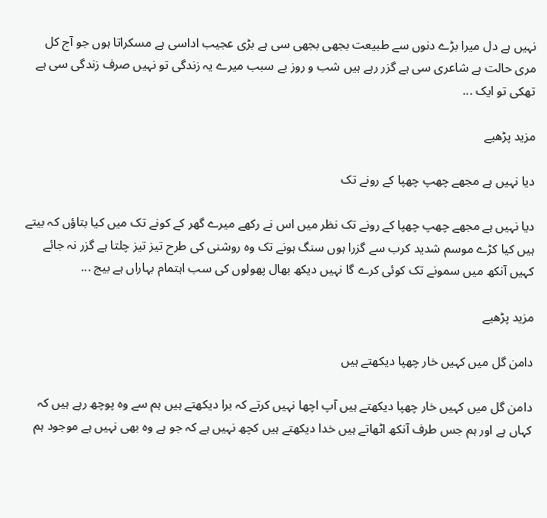نہیں ہے دل میرا بڑے دنوں سے طبیعت بجھی بجھی سی ہے بڑی عجیب اداسی ہے مسکراتا ہوں جو آج کل مری حالت ہے شاعری سی ہے گزر رہے ہیں شب و روز بے سبب میرے یہ زندگی تو نہیں صرف زندگی سی ہے تھکی تو ایک ...

مزید پڑھیے

دیا نہیں ہے مجھے چھپ چھپا کے رونے تک

دیا نہیں ہے مجھے چھپ چھپا کے رونے تک نظر میں اس نے رکھے میرے گھر کے کونے تک میں کیا بتاؤں کہ بیتے ہیں کیا کڑے موسم شدید کرب سے گزرا ہوں سنگ ہونے تک وہ روشنی کی طرح تیز تیز چلتا ہے گزر نہ جائے کہیں آنکھ میں سمونے تک کوئی کرے گا نہیں دیکھ بھال پھولوں کی سب اہتمام بہاراں ہے بیج ...

مزید پڑھیے

دامن گل میں کہیں خار چھپا دیکھتے ہیں

دامن گل میں کہیں خار چھپا دیکھتے ہیں آپ اچھا نہیں کرتے کہ برا دیکھتے ہیں ہم سے وہ پوچھ رہے ہیں کہ کہاں ہے اور ہم جس طرف آنکھ اٹھاتے ہیں خدا دیکھتے ہیں کچھ نہیں ہے کہ جو ہے وہ بھی نہیں ہے موجود ہم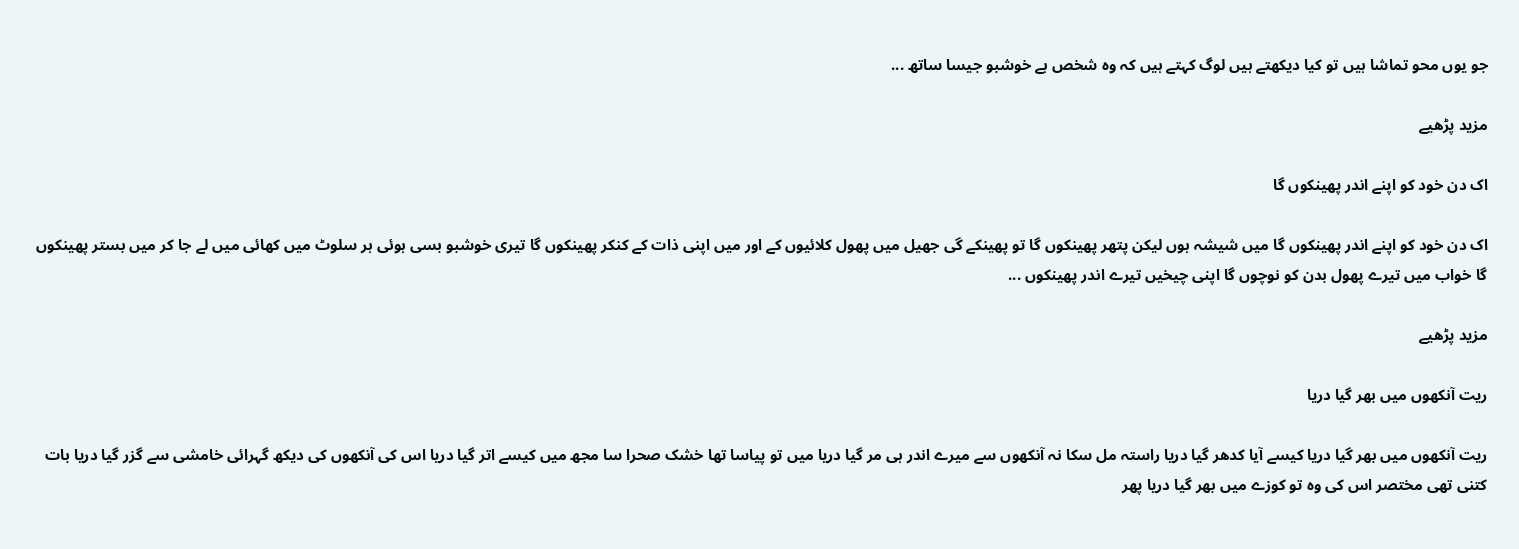جو یوں محو تماشا ہیں تو کیا دیکھتے ہیں لوگ کہتے ہیں کہ وہ شخص ہے خوشبو جیسا ساتھ ...

مزید پڑھیے

اک دن خود کو اپنے اندر پھینکوں گا

اک دن خود کو اپنے اندر پھینکوں گا میں شیشہ ہوں لیکن پتھر پھینکوں گا تو پھینکے گی جھیل میں پھول کلائیوں کے اور میں اپنی ذات کے کنکر پھینکوں گا تیری خوشبو بسی ہوئی ہر سلوٹ میں کھائی میں لے جا کر میں بستر پھینکوں گا خواب میں تیرے پھول بدن کو نوچوں گا اپنی چیخیں تیرے اندر پھینکوں ...

مزید پڑھیے

ریت آنکھوں میں بھر گیا دریا

ریت آنکھوں میں بھر گیا دریا کیسے آیا کدھر گیا دریا راستہ مل سکا نہ آنکھوں سے میرے اندر ہی مر گیا دریا میں تو پیاسا تھا خشک صحرا سا مجھ میں کیسے اتر گیا دریا اس کی آنکھوں کی دیکھ گہرائی خامشی سے گزر گیا دریا بات کتنی تھی مختصر اس کی وہ تو کوزے میں بھر گیا دریا پھر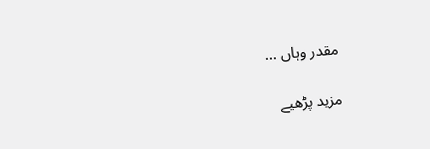مقدر وہاں ...

مزید پڑھیے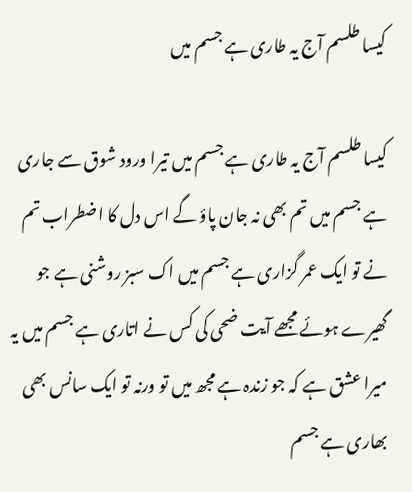کیسا طلسم آج یہ طاری ہے جسم میں

کیسا طلسم آج یہ طاری ہے جسم میں تیرا ورود شوق سے جاری ہے جسم میں تم بھی نہ جان پاؤ گے اس دل کا اضطراب تم نے تو ایک عمر گزاری ہے جسم میں اک سبز روشنی ہے جو گھیرے ہوئے مجھے آیت ضحی کی کس نے اتاری ہے جسم میں یہ میرا عشق ہے کہ جو زندہ ہے مجھ میں تو ورنہ تو ایک سانس بھی بھاری ہے جسم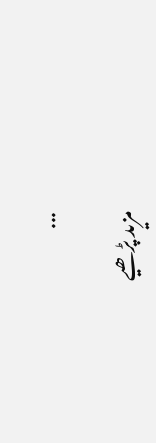...

مزید پڑھیے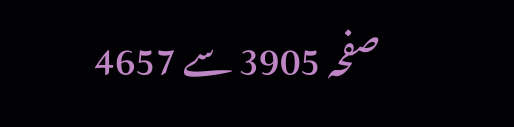صفحہ 3905 سے 4657